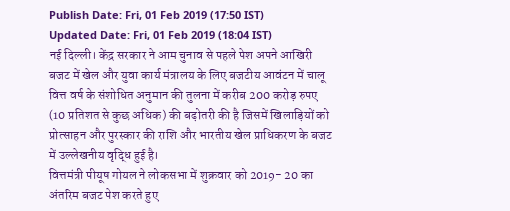Publish Date: Fri, 01 Feb 2019 (17:50 IST)
Updated Date: Fri, 01 Feb 2019 (18:04 IST)
नई दिल्ली। केंद्र सरकार ने आम चुनाव से पहले पेश अपने आखिरी बजट में खेल और युवा कार्य मंत्रालय के लिए बजटीय आवंटन में चालू वित्त वर्ष के संशोधित अनुमान की तुलना में करीब 200 करोड़ रुपए (10 प्रतिशत से कुछ अधिक) की बढ़ोतरी की है जिसमें खिलाड़ियों को प्रोत्साहन और पुरस्कार की राशि और भारतीय खेल प्राधिकरण के बजट में उल्लेखनीय वृद्धि हुई है।
वित्तमंत्री पीयूष गोयल ने लोकसभा में शुक्रवार को 2019- 20 का अंतरिम बजट पेश करते हुए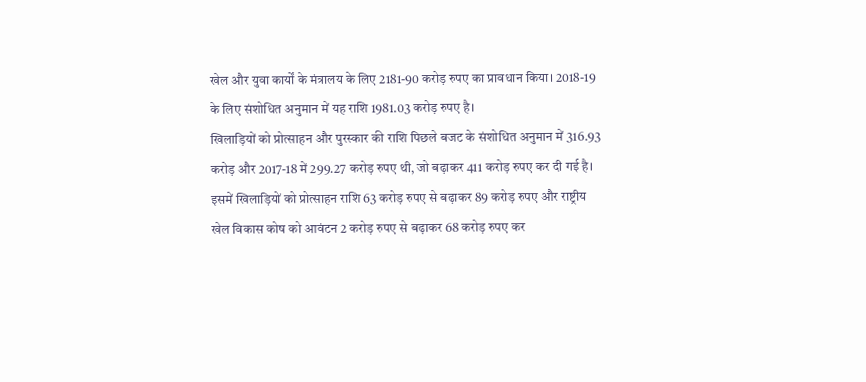खेल और युवा कार्यों के मंत्रालय के लिए 2181-90 करोड़ रुपए का प्रावधान किया। 2018-19 के लिए संशोधित अनुमान में यह राशि 1981.03 करोड़ रुपए है।
खिलाड़ियों को प्रोत्साहन और पुरस्कार की राशि पिछले बजट के संशोधित अनुमान में 316.93 करोड़ और 2017-18 में 299.27 करोड़ रुपए थी, जो बढ़ाकर 411 करोड़ रुपए कर दी गई है। इसमें खिलाड़ियों को प्रोत्साहन राशि 63 करोड़ रुपए से बढ़ाकर 89 करोड़ रुपए और राष्ट्रीय खेल विकास कोष को आवंटन 2 करोड़ रुपए से बढ़ाकर 68 करोड़ रुपए कर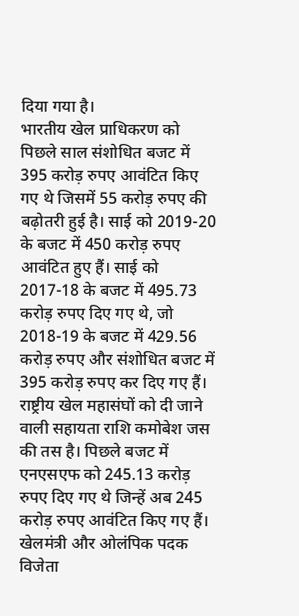दिया गया है।
भारतीय खेल प्राधिकरण को पिछले साल संशोधित बजट में 395 करोड़ रुपए आवंटित किए गए थे जिसमें 55 करोड़ रुपए की बढ़ोतरी हुई है। साई को 2019-20 के बजट में 450 करोड़ रुपए आवंटित हुए हैं। साई को 2017-18 के बजट में 495.73 करोड़ रुपए दिए गए थे, जो 2018-19 के बजट में 429.56 करोड़ रुपए और संशोधित बजट में 395 करोड़ रुपए कर दिए गए हैं।
राष्ट्रीय खेल महासंघों को दी जाने वाली सहायता राशि कमोबेश जस की तस है। पिछले बजट में एनएसएफ को 245.13 करोड़ रुपए दिए गए थे जिन्हें अब 245 करोड़ रुपए आवंटित किए गए हैं। खेलमंत्री और ओलंपिक पदक विजेता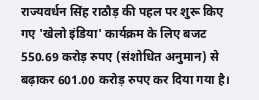राज्यवर्धन सिंह राठौड़ की पहल पर शुरू किए गए 'खेलो इंडिया' कार्यक्रम के लिए बजट 550.69 करोड़ रुपए (संशोधित अनुमान) से बढ़ाकर 601.00 करोड़ रुपए कर दिया गया है।